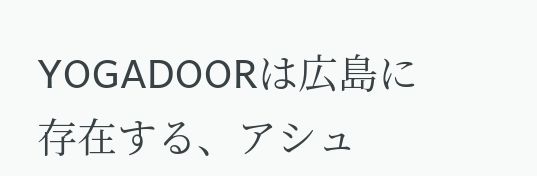YOGADOORは広島に存在する、アシュ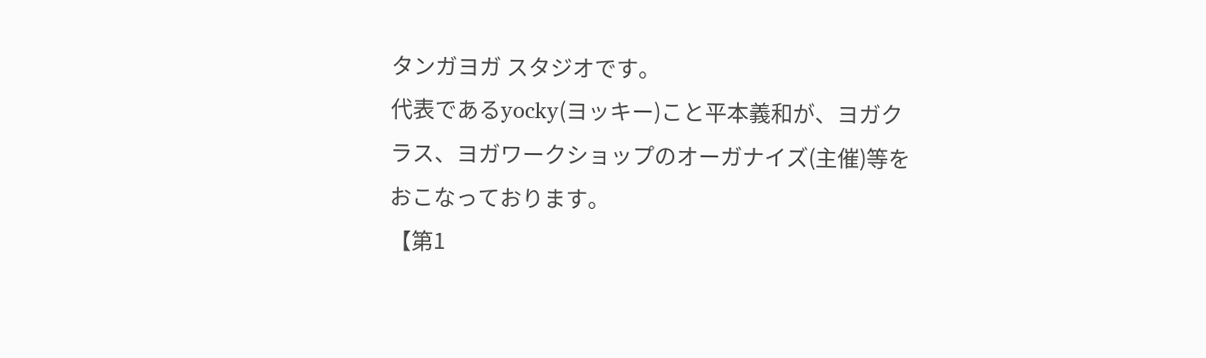タンガヨガ スタジオです。
代表であるyocky(ヨッキー)こと平本義和が、ヨガクラス、ヨガワークショップのオーガナイズ(主催)等をおこなっております。
【第1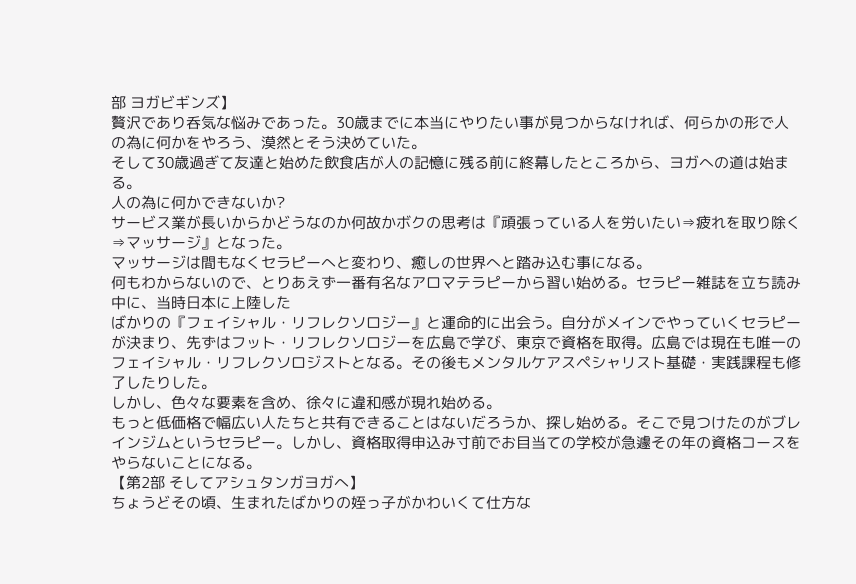部 ヨガビギンズ】
贅沢であり呑気な悩みであった。30歳までに本当にやりたい事が見つからなければ、何らかの形で人の為に何かをやろう、漠然とそう決めていた。
そして30歳過ぎて友達と始めた飲食店が人の記憶に残る前に終幕したところから、ヨガへの道は始まる。
人の為に何かできないか?
サービス業が長いからかどうなのか何故かボクの思考は『頑張っている人を労いたい⇒疲れを取り除く⇒マッサージ』となった。
マッサージは間もなくセラピーへと変わり、癒しの世界へと踏み込む事になる。
何もわからないので、とりあえず一番有名なアロマテラピーから習い始める。セラピー雑誌を立ち読み中に、当時日本に上陸した
ばかりの『フェイシャル・リフレクソロジー』と運命的に出会う。自分がメインでやっていくセラピーが決まり、先ずはフット・リフレクソロジーを広島で学び、東京で資格を取得。広島では現在も唯一のフェイシャル・リフレクソロジストとなる。その後もメンタルケアスペシャリスト基礎・実践課程も修了したりした。
しかし、色々な要素を含め、徐々に違和感が現れ始める。
もっと低価格で幅広い人たちと共有できることはないだろうか、探し始める。そこで見つけたのがブレインジムというセラピー。しかし、資格取得申込み寸前でお目当ての学校が急遽その年の資格コースをやらないことになる。
【第2部 そしてアシュタンガヨガへ】
ちょうどその頃、生まれたばかりの姪っ子がかわいくて仕方な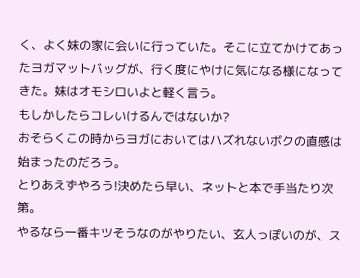く、よく妹の家に会いに行っていた。そこに立てかけてあったヨガマットバッグが、行く度にやけに気になる様になってきた。妹はオモシロいよと軽く言う。
もしかしたらコレいけるんではないか?
おそらくこの時からヨガにおいてはハズれないボクの直感は始まったのだろう。
とりあえずやろう!決めたら早い、ネットと本で手当たり次第。
やるなら一番キツそうなのがやりたい、玄人っぽいのが、ス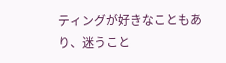ティングが好きなこともあり、迷うこと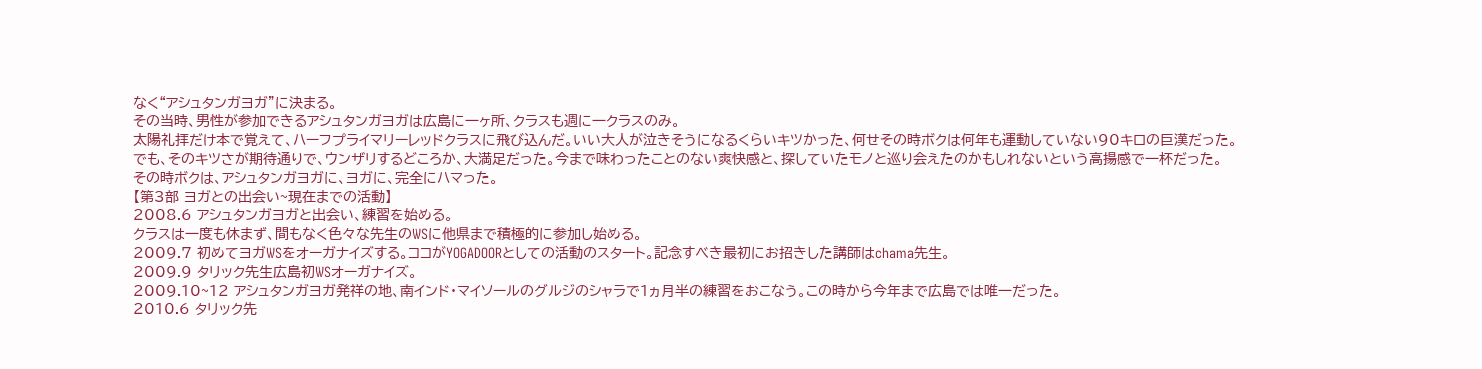なく“アシュタンガヨガ”に決まる。
その当時、男性が参加できるアシュタンガヨガは広島に一ヶ所、クラスも週に一クラスのみ。
太陽礼拝だけ本で覚えて、ハーフプライマリーレッドクラスに飛び込んだ。いい大人が泣きそうになるくらいキツかった、何せその時ボクは何年も運動していない90キロの巨漢だった。
でも、そのキツさが期待通りで、ウンザリするどころか、大満足だった。今まで味わったことのない爽快感と、探していたモノと巡り会えたのかもしれないという高揚感で一杯だった。
その時ボクは、アシュタンガヨガに、ヨガに、完全にハマった。
【第3部 ヨガとの出会い~現在までの活動】
2008.6 アシュタンガヨガと出会い、練習を始める。
クラスは一度も休まず、間もなく色々な先生のWSに他県まで積極的に参加し始める。
2009.7 初めてヨガWSをオーガナイズする。ココがYOGADOORとしての活動のスタート。記念すべき最初にお招きした講師はchama先生。
2009.9 タリック先生広島初WSオーガナイズ。
2009.10~12 アシュタンガヨガ発祥の地、南インド・マイソールのグルジのシャラで1ヵ月半の練習をおこなう。この時から今年まで広島では唯一だった。
2010.6 タリック先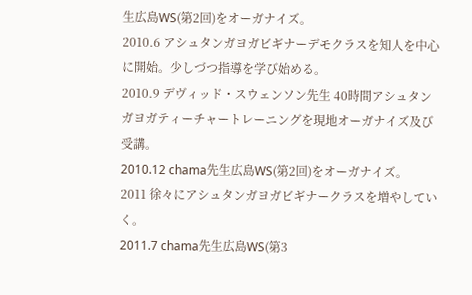生広島WS(第2回)をオーガナイズ。
2010.6 アシュタンガヨガビギナーデモクラスを知人を中心に開始。少しづつ指導を学び始める。
2010.9 デヴィッド・スウェンソン先生 40時間アシュタンガヨガティーチャートレーニングを現地オーガナイズ及び受講。
2010.12 chama先生広島WS(第2回)をオーガナイズ。
2011 徐々にアシュタンガヨガビギナークラスを増やしていく。
2011.7 chama先生広島WS(第3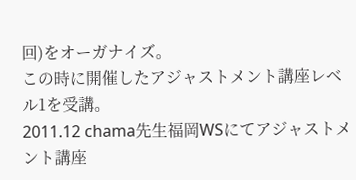回)をオーガナイズ。
この時に開催したアジャストメント講座レベル1を受講。
2011.12 chama先生福岡WSにてアジャストメント講座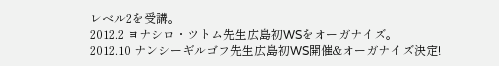レベル2を受講。
2012.2 ヨナシロ・ツトム先生広島初WSをオーガナイズ。
2012.10 ナンシーギルゴフ先生広島初WS開催&オーガナイズ決定!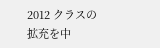2012 クラスの拡充を中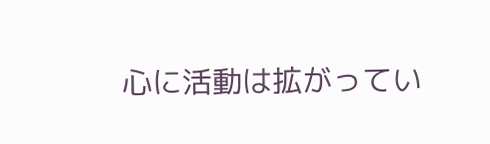心に活動は拡がってい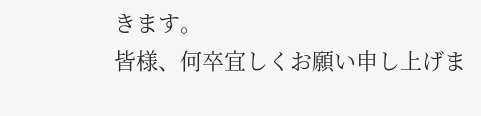きます。
皆様、何卒宜しくお願い申し上げま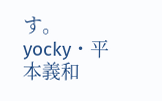す。
yocky・平本義和